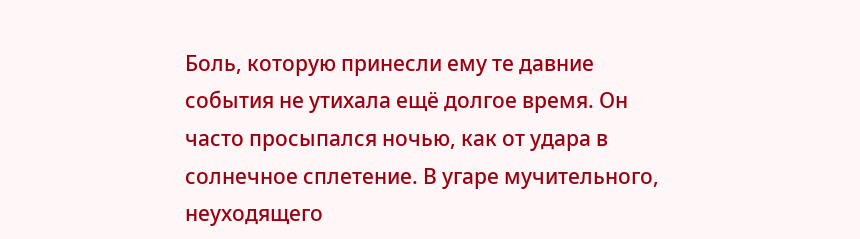Боль, которую принесли ему те давние события не утихала ещё долгое время. Он часто просыпался ночью, как от удара в солнечное сплетение. В угаре мучительного, неуходящего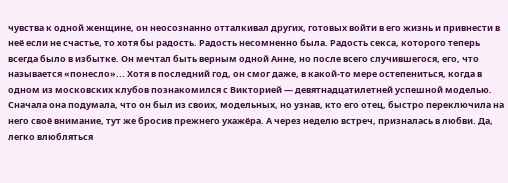чувства к одной женщине, он неосознанно отталкивал других, готовых войти в его жизнь и привнести в неё если не счастье, то хотя бы радость. Радость несомненно была. Радость секса, которого теперь всегда было в избытке. Он мечтал быть верным одной Анне, но после всего случившегося, его, что называется «понесло»... Хотя в последний год, он смог даже, в какой-то мере остепениться, когда в одном из московских клубов познакомился с Викторией — девятнадцатилетней успешной моделью. Сначала она подумала, что он был из своих, модельных, но узнав, кто его отец, быстро переключила на него своё внимание, тут же бросив прежнего ухажёра. А через неделю встреч, призналась в любви. Да, легко влюбляться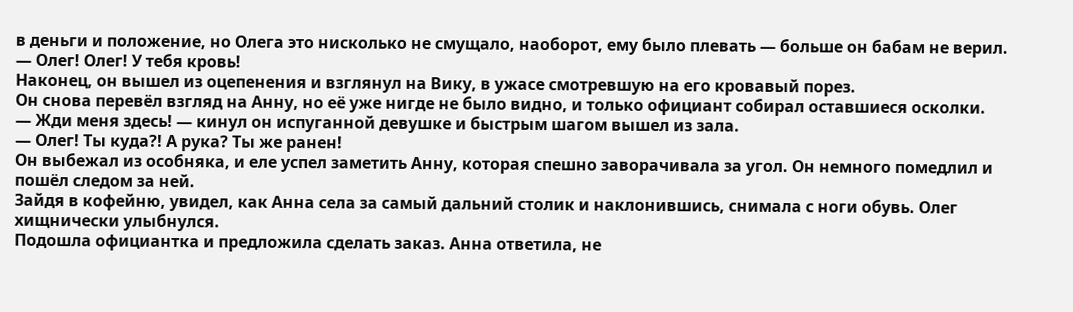в деньги и положение, но Олега это нисколько не смущало, наоборот, ему было плевать — больше он бабам не верил.
— Олег! Олег! У тебя кровь!
Наконец, он вышел из оцепенения и взглянул на Вику, в ужасе смотревшую на его кровавый порез.
Он снова перевёл взгляд на Анну, но её уже нигде не было видно, и только официант собирал оставшиеся осколки.
— Жди меня здесь! — кинул он испуганной девушке и быстрым шагом вышел из зала.
— Олег! Ты куда?! А рука? Ты же ранен!
Он выбежал из особняка, и еле успел заметить Анну, которая спешно заворачивала за угол. Он немного помедлил и пошёл следом за ней.
Зайдя в кофейню, увидел, как Анна села за самый дальний столик и наклонившись, снимала с ноги обувь. Олег хищнически улыбнулся.
Подошла официантка и предложила сделать заказ. Анна ответила, не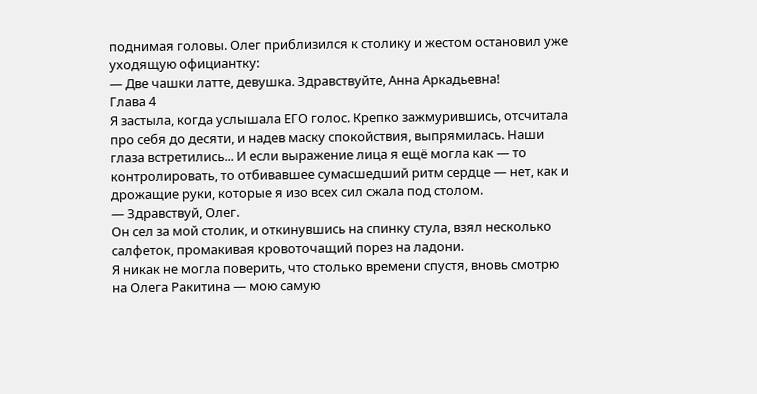поднимая головы. Олег приблизился к столику и жестом остановил уже уходящую официантку:
— Две чашки латте, девушка. Здравствуйте, Анна Аркадьевна!
Глава 4
Я застыла, когда услышала ЕГО голос. Крепко зажмурившись, отсчитала про себя до десяти, и надев маску спокойствия, выпрямилась. Наши глаза встретились... И если выражение лица я ещё могла как — то контролировать, то отбивавшее сумасшедший ритм сердце — нет, как и дрожащие руки, которые я изо всех сил сжала под столом.
— Здравствуй, Олег.
Он сел за мой столик, и откинувшись на спинку стула, взял несколько салфеток, промакивая кровоточащий порез на ладони.
Я никак не могла поверить, что столько времени спустя, вновь смотрю на Олега Ракитина — мою самую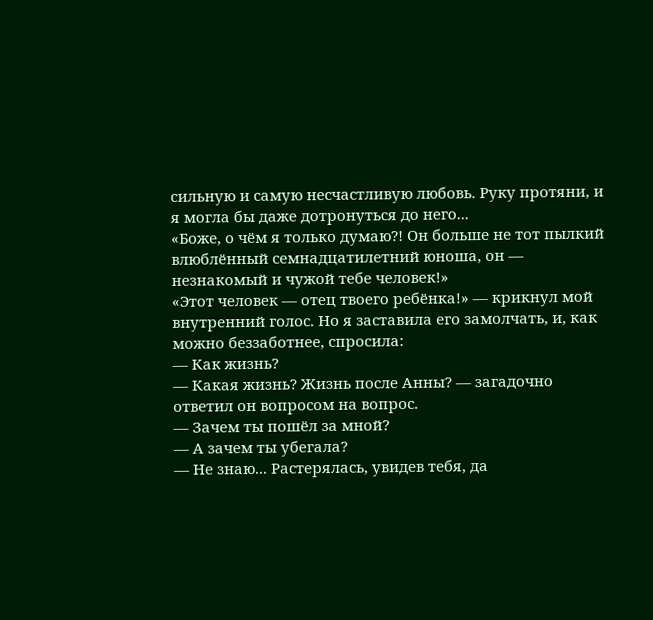сильную и самую несчастливую любовь. Руку протяни, и я могла бы даже дотронуться до него...
«Боже, о чём я только думаю?! Он больше не тот пылкий влюблённый семнадцатилетний юноша, он — незнакомый и чужой тебе человек!»
«Этот человек — отец твоего ребёнка!» — крикнул мой внутренний голос. Но я заставила его замолчать, и, как можно беззаботнее, спросила:
— Как жизнь?
— Какая жизнь? Жизнь после Анны? — загадочно ответил он вопросом на вопрос.
— Зачем ты пошёл за мной?
— А зачем ты убегала?
— Не знаю... Растерялась, увидев тебя, да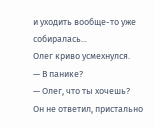и уходить вообще-то уже собиралась...
Олег криво усмехнулся.
— В панике?
— Олег, что ты хочешь?
Он не ответил, пристально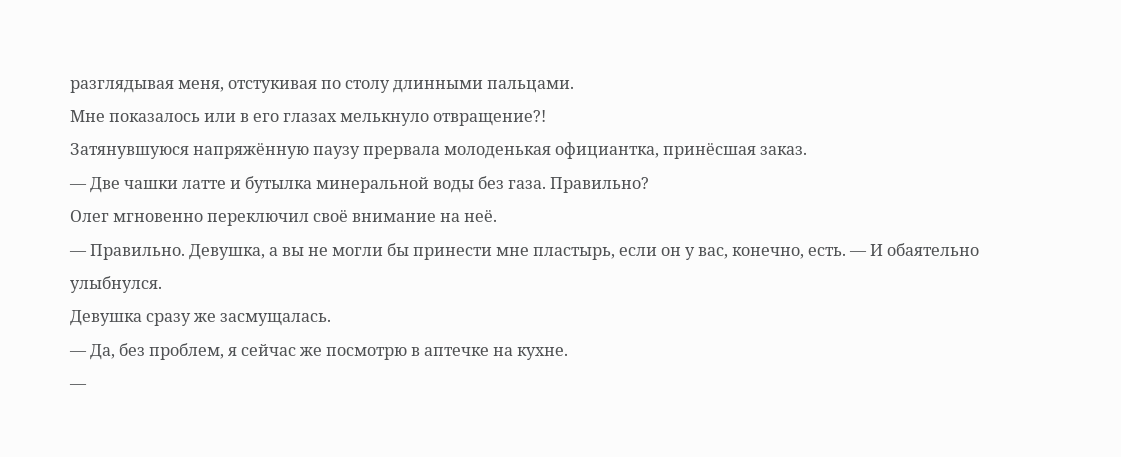разглядывая меня, отстукивая по столу длинными пальцами.
Мне показалось или в его глазах мелькнуло отвращение?!
Затянувшуюся напряжённую паузу прервала молоденькая официантка, принёсшая заказ.
— Две чашки латте и бутылка минеральной воды без газа. Правильно?
Олег мгновенно переключил своё внимание на неё.
— Правильно. Девушка, а вы не могли бы принести мне пластырь, если он у вас, конечно, есть. — И обаятельно улыбнулся.
Девушка сразу же засмущалась.
— Да, без проблем, я сейчас же посмотрю в аптечке на кухне.
—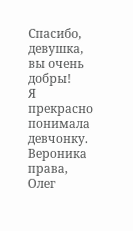Спасибо, девушка, вы очень добры!
Я прекрасно понимала девчонку. Вероника права, Олег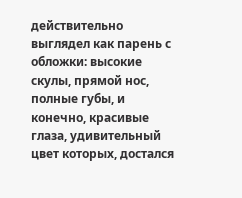действительно выглядел как парень с обложки: высокие скулы, прямой нос, полные губы, и конечно, красивые глаза, удивительный цвет которых, достался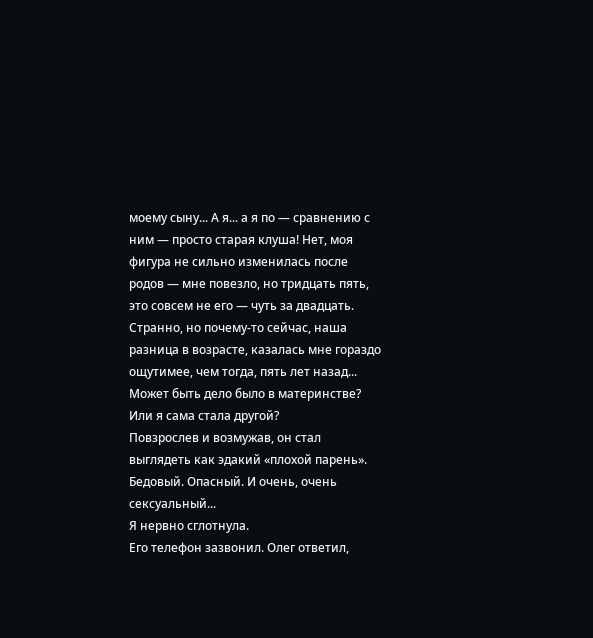моему сыну... А я... а я по — сравнению с ним — просто старая клуша! Нет, моя фигура не сильно изменилась после родов — мне повезло, но тридцать пять, это совсем не его — чуть за двадцать. Странно, но почему-то сейчас, наша разница в возрасте, казалась мне гораздо ощутимее, чем тогда, пять лет назад...
Может быть дело было в материнстве? Или я сама стала другой?
Повзрослев и возмужав, он стал выглядеть как эдакий «плохой парень». Бедовый. Опасный. И очень, очень сексуальный...
Я нервно сглотнула.
Его телефон зазвонил. Олег ответил,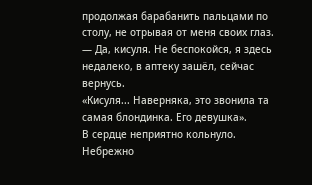продолжая барабанить пальцами по столу, не отрывая от меня своих глаз.
— Да, кисуля. Не беспокойся, я здесь недалеко, в аптеку зашёл, сейчас вернусь.
«Кисуля... Наверняка, это звонила та самая блондинка. Его девушка».
В сердце неприятно кольнуло.
Небрежно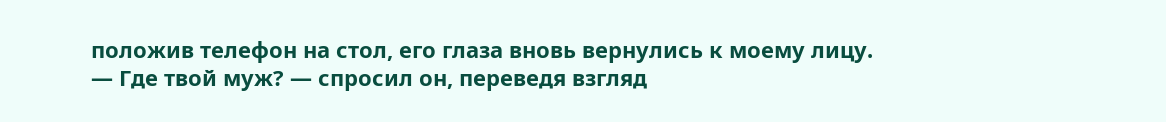положив телефон на стол, его глаза вновь вернулись к моему лицу.
— Где твой муж? — спросил он, переведя взгляд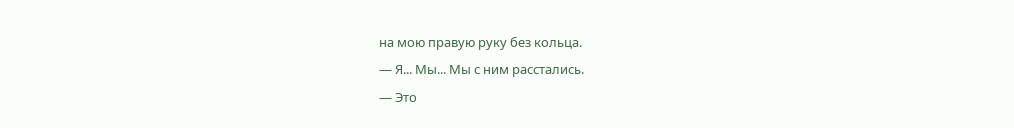на мою правую руку без кольца.
— Я... Мы... Мы с ним расстались.
— Это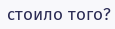стоило того?